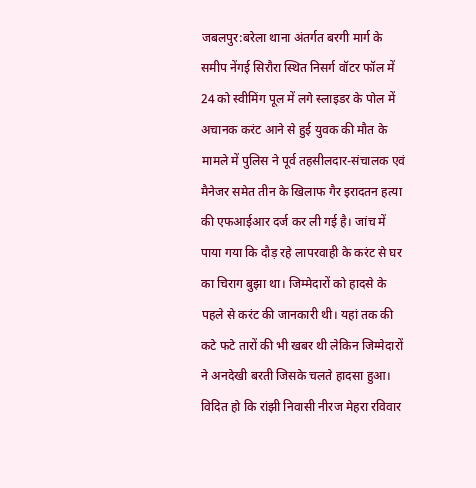जबलपुर:बरेला थाना अंतर्गत बरगी मार्ग के समीप नेंगई सिरौरा स्थित निसर्ग वॉटर फॉल में 24 को स्वीमिंग पूल में लगे स्लाइडर के पोल में अचानक करंट आने से हुई युवक की मौत के मामले में पुलिस ने पूर्व तहसीलदार-संचालक एवं मैनेजर समेत तीन के खिलाफ गैर इरादतन हत्या की एफआईआर दर्ज कर ली गई है। जांच में पाया गया कि दौड़ रहे लापरवाही के करंट से घर का चिराग बुझा था। जिम्मेदारों को हादसे के पहले से करंट की जानकारी थी। यहां तक की कटे फटे तारों की भी खबर थी लेकिन जिम्मेदारों ने अनदेखी बरती जिसके चलते हादसा हुआ।
विदित हो कि रांझी निवासी नीरज मेहरा रविवार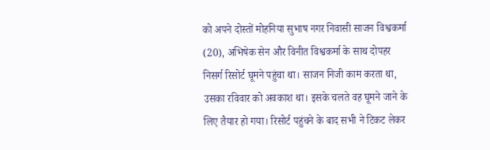को अपने दोस्तों मोहनिया सुभाष नगर निवासी साजन विश्वकर्मा (20), अभिषेक सेन और विनीत विश्वकर्मा के साथ दोपहर निसर्ग रिसोर्ट घूमने पहुंचा था। साजन निजी काम करता था, उसका रविवार को अवकाश था। इसके चलते वह घूमने जाने के लिए तैयार हो गया। रिसोर्ट पहुंचने के बाद सभी ने टिकट लेकर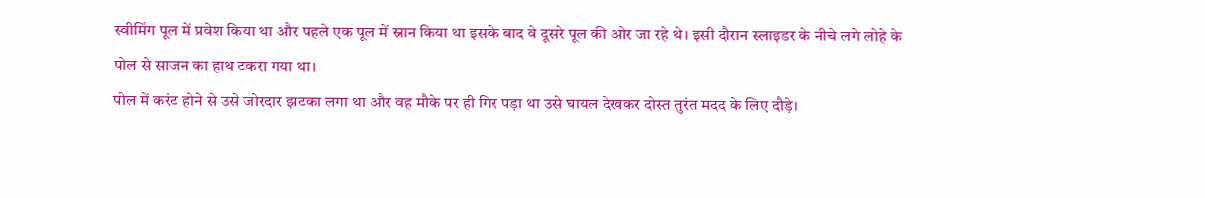स्वीमिंग पूल में प्रवेश किया था और पहले एक पूल में स्नान किया था इसके बाद वे दूसरे पूल की ओर जा रहे थे। इसी दौरान स्लाइडर के नीचे लगे लोहे के पोल से साजन का हाथ टकरा गया था।
पोल में करंट होने से उसे जोरदार झटका लगा था और वह मौके पर ही गिर पड़ा था उसे घायल देखकर दोस्त तुरंत मदद के लिए दौड़े।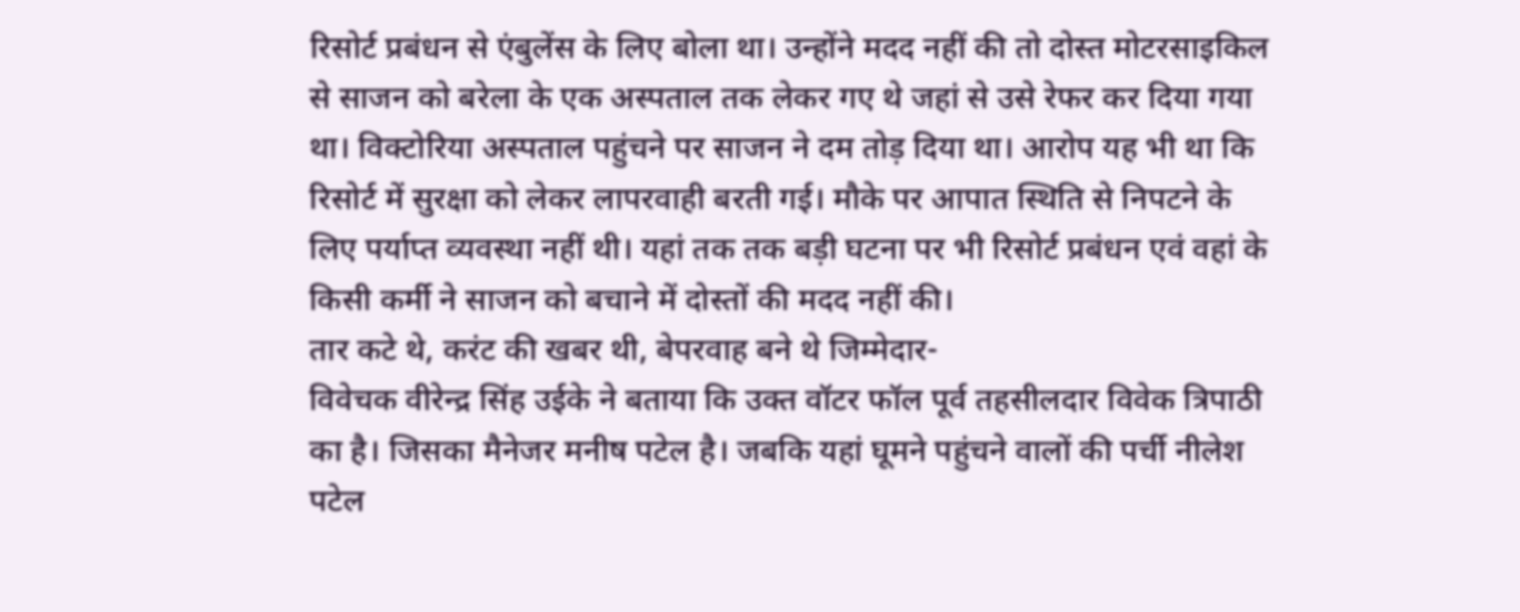रिसोर्ट प्रबंधन से एंबुलेंस के लिए बोला था। उन्होंने मदद नहीं की तो दोस्त मोटरसाइकिल से साजन को बरेला के एक अस्पताल तक लेकर गए थे जहां से उसे रेफर कर दिया गया था। विक्टोरिया अस्पताल पहुंचने पर साजन ने दम तोड़ दिया था। आरोप यह भी था कि रिसोर्ट में सुरक्षा को लेकर लापरवाही बरती गई। मौके पर आपात स्थिति से निपटने के लिए पर्याप्त व्यवस्था नहीं थी। यहां तक तक बड़ी घटना पर भी रिसोर्ट प्रबंधन एवं वहां के किसी कर्मी ने साजन को बचाने में दोस्तों की मदद नहीं की।
तार कटे थे, करंट की खबर थी, बेपरवाह बने थे जिम्मेदार-
विवेचक वीरेन्द्र सिंह उईके ने बताया कि उक्त वॉटर फॉल पूर्व तहसीलदार विवेक त्रिपाठी का है। जिसका मैनेजर मनीष पटेल है। जबकि यहां घूमने पहुंचने वालों की पर्ची नीलेश पटेल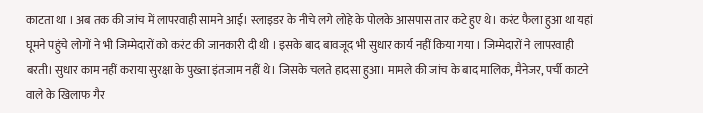काटता था । अब तक की जांच में लापरवाही सामने आई। स्लाइडर के नीचे लगे लोहे के पोलके आसपास तार कटे हुए थे। करंट फैला हुआ था यहां घूमने पहुंचे लोगों ने भी जिम्मेदारों को करंट की जानकारी दी थी । इसके बाद बावजूद भी सुधार कार्य नहीं किया गया । जिम्मेदारों ने लापरवाही बरती। सुधार काम नहीं कराया सुरक्षा के पुख्ता इंतजाम नहीं थे। जिसके चलते हादसा हुआ। मामले की जांच के बाद मालिक, मैनेजर, पर्ची काटने वाले के खिलाफ गैर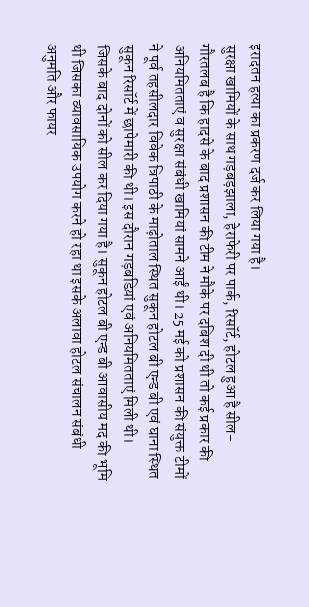इरादतन हत्या का प्रकरण दर्ज कर लिया गया है।
सुरक्षा खामियों के साथ गड़बड़झाला, हेराफेरी पर पार्क, रिसॉर्ट, होटल हुआ है सील-
गौरतलब है कि हादसे के बाद प्रशासन की टीम ने मौके पर दबिश दी थी तो कई प्रकार की अनियमितताएं व सुरक्षा संबंधी खामियां सामने आईं थी। 25 मई को प्रशासन की संयुक्त टीमों ने पूर्व तहसीलदार विवेक त्रिपाठी के माढ़ोताल स्थित सुकून होटल बी एन्ड बी एवं घाना स्थित सुकून रिसॉर्ट में छापेमारी की थी। इस दौरान गड़बडिय़ां एवं अनियमितताएं मिली थी।
जिसके बाद दोनों को सील कर दिया गया है। सुकून होटल बी एन्ड बी आवासीय मद की भूमि थी जिसका व्यावसायिक उपयोग करने हो रहा था इसके अलावा होटल संचालन संबंधी अनुमति और फायर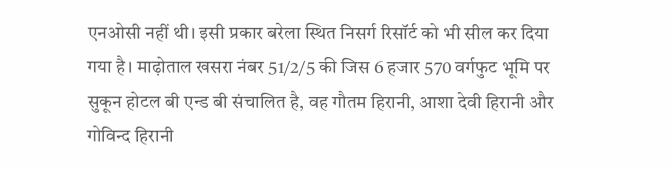एनओसी नहीं थी। इसी प्रकार बरेला स्थित निसर्ग रिसॉर्ट को भी सील कर दिया गया है। माढ़ोताल खसरा नंबर 51/2/5 की जिस 6 हजार 570 वर्गफुट भूमि पर सुकून होटल बी एन्ड बी संचालित है, वह गौतम हिरानी, आशा देवी हिरानी और गोविन्द हिरानी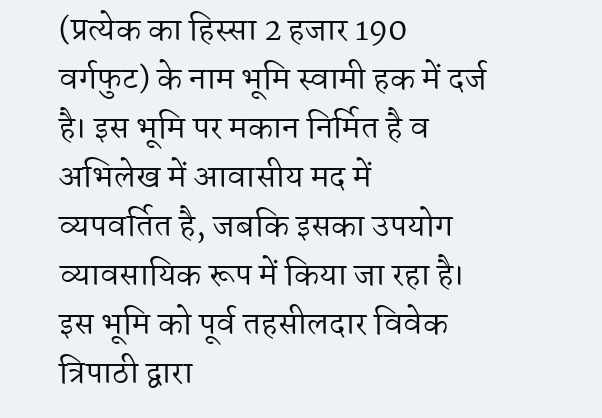(प्रत्येक का हिस्सा 2 हजार 190 वर्गफुट) के नाम भूमि स्वामी हक में दर्ज है। इस भूमि पर मकान निर्मित है व अभिलेख में आवासीय मद में व्यपवर्तित है, जबकि इसका उपयोग व्यावसायिक रूप में किया जा रहा है। इस भूमि को पूर्व तहसीलदार विवेक त्रिपाठी द्वारा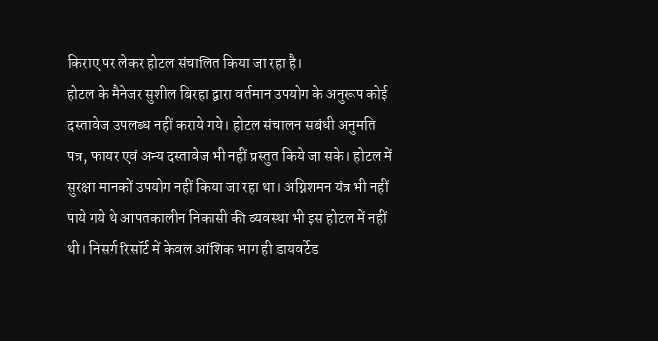किराए पर लेकर होटल संचालित किया जा रहा है।
होटल के मैनेजर सुशील बिरहा द्वारा वर्तमान उपयोग के अनुरूप कोई दस्तावेज उपलब्ध नहीं कराये गये। होटल संचालन सबंधी अनुमति पत्र, फायर एवं अन्य दस्तावेज भी नहीं प्रस्तुत किये जा सके। होटल में सुरक्षा मानकों उपयोग नहीं किया जा रहा था। अग्निशमन यंत्र भी नहीं पाये गये थे आपतकालीन निकासी की व्यवस्था भी इस होटल में नहीं थी। निसर्ग रिसॉर्ट में केवल आंशिक भाग ही डायवर्टेड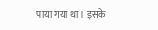पाया गया था। इसके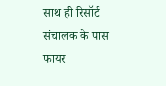साथ ही रिसॉर्ट संचालक के पास फायर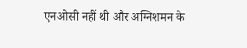एनओसी नहीं थी और अग्निशमन के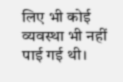लिए भी कोई व्यवस्था भी नहीं पाई गई थी।